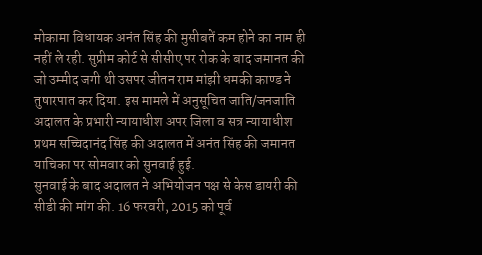मोकामा विधायक अनंत सिंह की मुसीबतें कम होने का नाम ही नहीं ले रही. सुप्रीम कोर्ट से सीसीए पर रोक के बाद जमानत की जो उम्मीद जगी थी उसपर जीतन राम मांझी धमकी काण्ड ने तुषारपात कर दिया. इस मामले में अनुसूचित जाति/जनजाति अदालत के प्रभारी न्यायाधीश अपर जिला व सत्र न्यायाधीश प्रथम सच्चिदानंद सिंह की अदालत में अनंत सिंह की जमानत याचिका पर सोमवार को सुनवाई हुई.
सुनवाई के बाद अदालत ने अभियोजन पक्ष से केस डायरी की सीडी की मांग की. 16 फरवरी, 2015 को पूर्व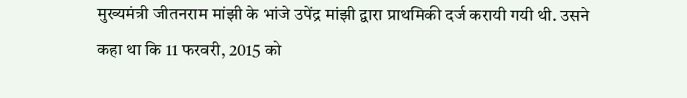मुख्यमंत्री जीतनराम मांझी के भांजे उपेंद्र मांझी द्वारा प्राथमिकी दर्ज करायी गयी थी. उसने कहा था कि 11 फरवरी, 2015 को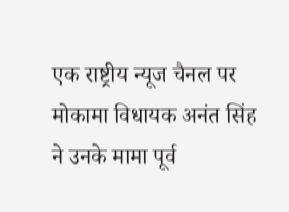एक राष्ट्रीय न्यूज चैनल पर मोकामा विधायक अनंत सिंह ने उनके मामा पूर्व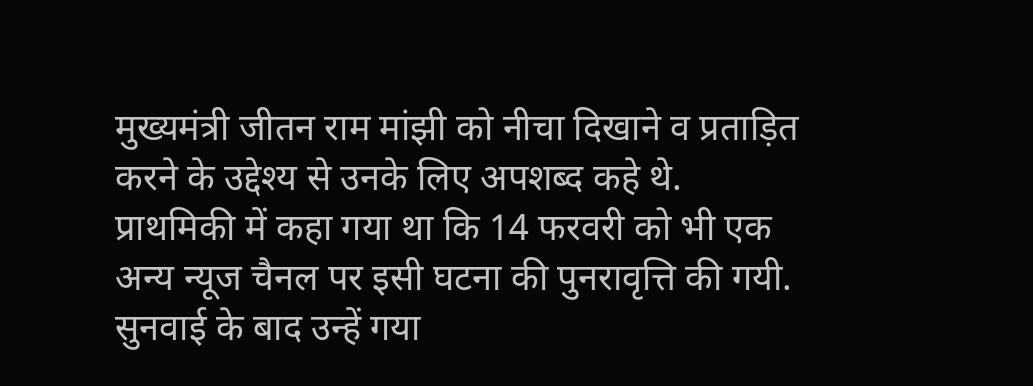मुख्यमंत्री जीतन राम मांझी को नीचा दिखाने व प्रताड़ित करने के उद्देश्य से उनके लिए अपशब्द कहे थे.
प्राथमिकी में कहा गया था कि 14 फरवरी को भी एक अन्य न्यूज चैनल पर इसी घटना की पुनरावृत्ति की गयी. सुनवाई के बाद उन्हें गया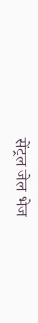सेंट्रल जेल भेज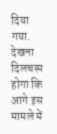दिया गया. देखना दिलचस्प होगा कि आगे इस मामले में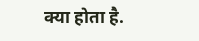क्या होता है.